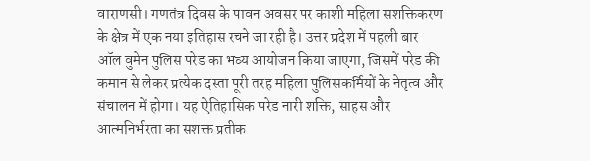वाराणसी। गणतंत्र दिवस के पावन अवसर पर काशी महिला सशक्तिकरण के क्षेत्र में एक नया इतिहास रचने जा रही है। उत्तर प्रदेश में पहली बार ऑल वुमेन पुलिस परेड का भव्य आयोजन किया जाएगा, जिसमें परेड की कमान से लेकर प्रत्येक दस्ता पूरी तरह महिला पुलिसकर्मियों के नेतृत्व और संचालन में होगा। यह ऐतिहासिक परेड नारी शक्ति, साहस और आत्मनिर्भरता का सशक्त प्रतीक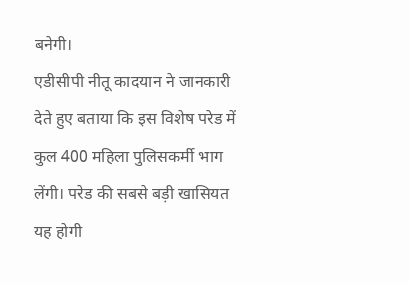बनेगी।
एडीसीपी नीतू कादयान ने जानकारी देते हुए बताया कि इस विशेष परेड में कुल 400 महिला पुलिसकर्मी भाग लेंगी। परेड की सबसे बड़ी खासियत यह होगी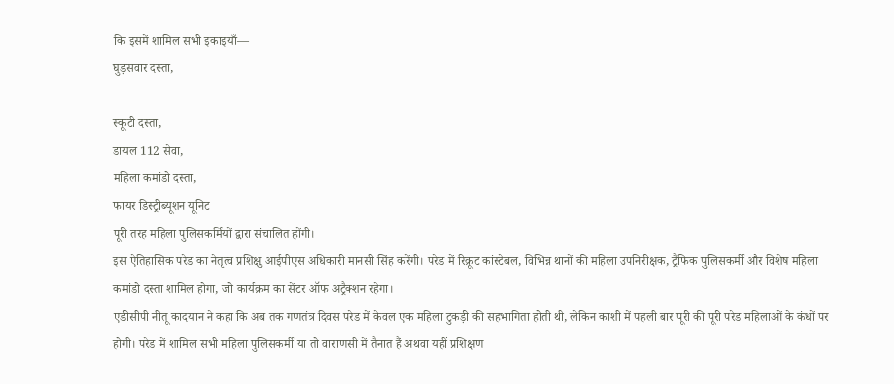कि इसमें शामिल सभी इकाइयाँ—
घुड़सवार दस्ता,

स्कूटी दस्ता,
डायल 112 सेवा,
महिला कमांडो दस्ता,
फायर डिस्ट्रीब्यूशन यूनिट
पूरी तरह महिला पुलिसकर्मियों द्वारा संचालित होंगी।
इस ऐतिहासिक परेड का नेतृत्व प्रशिक्षु आईपीएस अधिकारी मानसी सिंह करेंगी। परेड में रिक्रूट कांस्टेबल, विभिन्न थानों की महिला उपनिरीक्षक, ट्रैफिक पुलिसकर्मी और विशेष महिला कमांडो दस्ता शामिल होगा, जो कार्यक्रम का सेंटर ऑफ अट्रैक्शन रहेगा।
एडीसीपी नीतू कादयान ने कहा कि अब तक गणतंत्र दिवस परेड में केवल एक महिला टुकड़ी की सहभागिता होती थी, लेकिन काशी में पहली बार पूरी की पूरी परेड महिलाओं के कंधों पर होगी। परेड में शामिल सभी महिला पुलिसकर्मी या तो वाराणसी में तैनात हैं अथवा यहीं प्रशिक्षण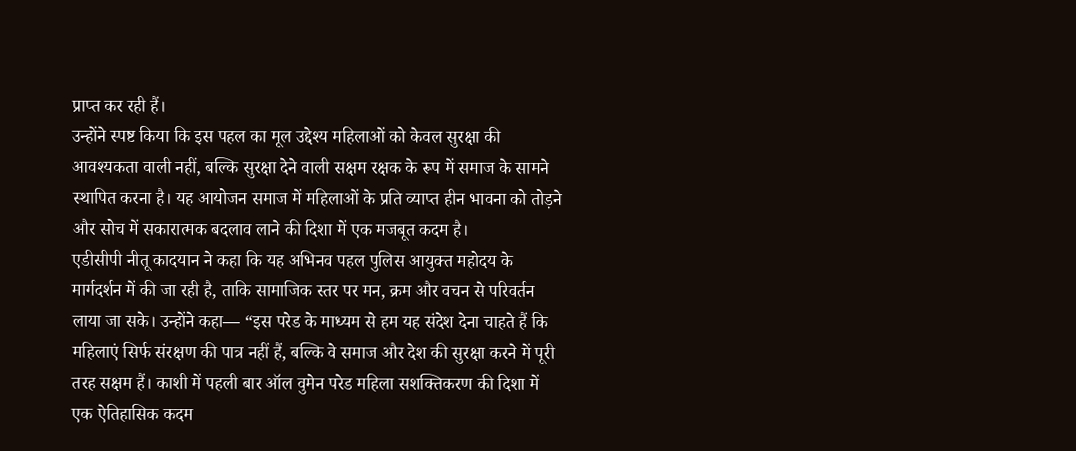प्राप्त कर रही हैं।
उन्होंने स्पष्ट किया कि इस पहल का मूल उद्देश्य महिलाओं को केवल सुरक्षा की आवश्यकता वाली नहीं, बल्कि सुरक्षा देने वाली सक्षम रक्षक के रूप में समाज के सामने स्थापित करना है। यह आयोजन समाज में महिलाओं के प्रति व्याप्त हीन भावना को तोड़ने और सोच में सकारात्मक बदलाव लाने की दिशा में एक मजबूत कदम है।
एडीसीपी नीतू कादयान ने कहा कि यह अभिनव पहल पुलिस आयुक्त महोदय के मार्गदर्शन में की जा रही है, ताकि सामाजिक स्तर पर मन, क्रम और वचन से परिवर्तन लाया जा सके। उन्होंने कहा— “इस परेड के माध्यम से हम यह संदेश देना चाहते हैं कि महिलाएं सिर्फ संरक्षण की पात्र नहीं हैं, बल्कि वे समाज और देश की सुरक्षा करने में पूरी तरह सक्षम हैं। काशी में पहली बार ऑल वुमेन परेड महिला सशक्तिकरण की दिशा में एक ऐतिहासिक कदम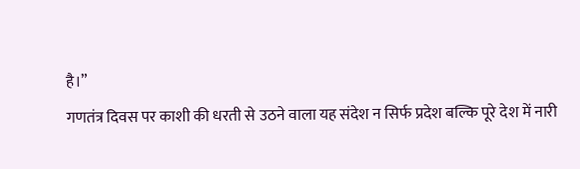है।”
गणतंत्र दिवस पर काशी की धरती से उठने वाला यह संदेश न सिर्फ प्रदेश बल्कि पूरे देश में नारी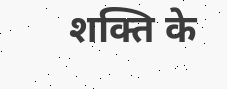शक्ति के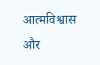आत्मविश्वास और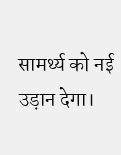सामर्थ्य को नई उड़ान देगा।